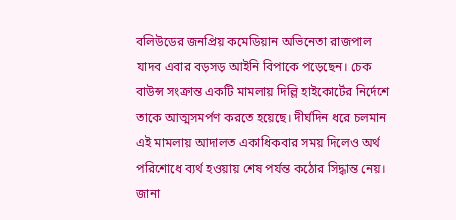বলিউডের জনপ্রিয় কমেডিয়ান অভিনেতা রাজপাল যাদব এবার বড়সড় আইনি বিপাকে পড়েছেন। চেক বাউন্স সংক্রান্ত একটি মামলায় দিল্লি হাইকোর্টের নির্দেশে তাকে আত্মসমর্পণ করতে হয়েছে। দীর্ঘদিন ধরে চলমান এই মামলায় আদালত একাধিকবার সময় দিলেও অর্থ পরিশোধে ব্যর্থ হওয়ায় শেষ পর্যন্ত কঠোর সিদ্ধান্ত নেয়।
জানা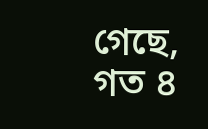গেছে, গত ৪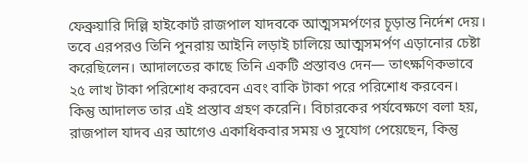ফেব্রুয়ারি দিল্লি হাইকোর্ট রাজপাল যাদবকে আত্মসমর্পণের চূড়ান্ত নির্দেশ দেয়। তবে এরপরও তিনি পুনরায় আইনি লড়াই চালিয়ে আত্মসমর্পণ এড়ানোর চেষ্টা করেছিলেন। আদালতের কাছে তিনি একটি প্রস্তাবও দেন— তাৎক্ষণিকভাবে ২৫ লাখ টাকা পরিশোধ করবেন এবং বাকি টাকা পরে পরিশোধ করবেন।
কিন্তু আদালত তার এই প্রস্তাব গ্রহণ করেনি। বিচারকের পর্যবেক্ষণে বলা হয়, রাজপাল যাদব এর আগেও একাধিকবার সময় ও সুযোগ পেয়েছেন, কিন্তু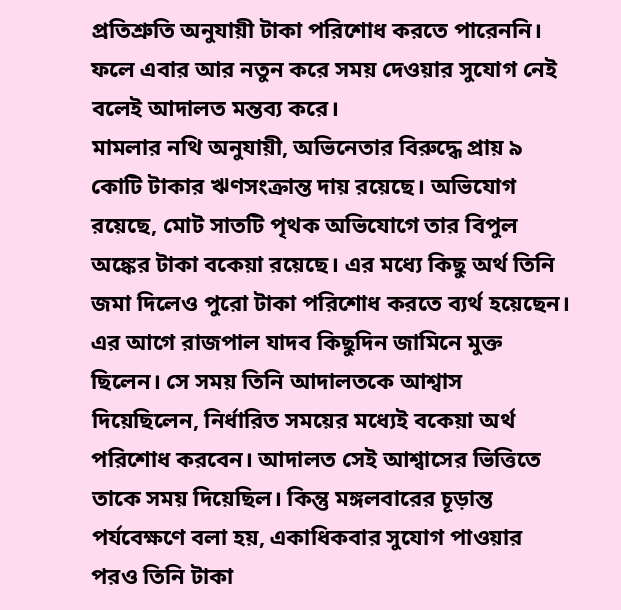প্রতিশ্রুতি অনুযায়ী টাকা পরিশোধ করতে পারেননি। ফলে এবার আর নতুন করে সময় দেওয়ার সুযোগ নেই বলেই আদালত মন্তব্য করে।
মামলার নথি অনুযায়ী, অভিনেতার বিরুদ্ধে প্রায় ৯ কোটি টাকার ঋণসংক্রান্ত দায় রয়েছে। অভিযোগ রয়েছে, মোট সাতটি পৃথক অভিযোগে তার বিপুল অঙ্কের টাকা বকেয়া রয়েছে। এর মধ্যে কিছু অর্থ তিনি জমা দিলেও পুরো টাকা পরিশোধ করতে ব্যর্থ হয়েছেন।
এর আগে রাজপাল যাদব কিছুদিন জামিনে মুক্ত ছিলেন। সে সময় তিনি আদালতকে আশ্বাস দিয়েছিলেন, নির্ধারিত সময়ের মধ্যেই বকেয়া অর্থ পরিশোধ করবেন। আদালত সেই আশ্বাসের ভিত্তিতে তাকে সময় দিয়েছিল। কিন্তু মঙ্গলবারের চূড়ান্ত পর্যবেক্ষণে বলা হয়, একাধিকবার সুযোগ পাওয়ার পরও তিনি টাকা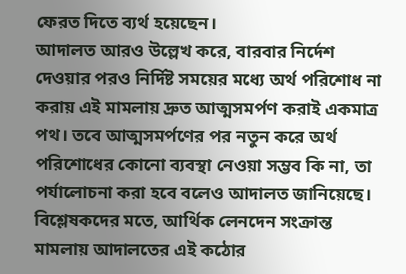ফেরত দিতে ব্যর্থ হয়েছেন।
আদালত আরও উল্লেখ করে, বারবার নির্দেশ দেওয়ার পরও নির্দিষ্ট সময়ের মধ্যে অর্থ পরিশোধ না করায় এই মামলায় দ্রুত আত্মসমর্পণ করাই একমাত্র পথ। তবে আত্মসমর্পণের পর নতুন করে অর্থ পরিশোধের কোনো ব্যবস্থা নেওয়া সম্ভব কি না, তা পর্যালোচনা করা হবে বলেও আদালত জানিয়েছে।
বিশ্লেষকদের মতে, আর্থিক লেনদেন সংক্রান্ত মামলায় আদালতের এই কঠোর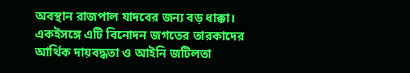অবস্থান রাজপাল যাদবের জন্য বড় ধাক্কা। একইসঙ্গে এটি বিনোদন জগতের তারকাদের আর্থিক দায়বদ্ধতা ও আইনি জটিলতা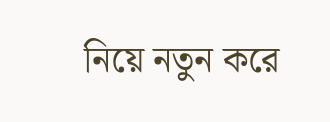নিয়ে নতুন করে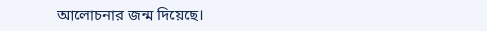আলোচনার জন্ম দিয়েছে।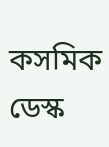কসমিক ডেস্ক